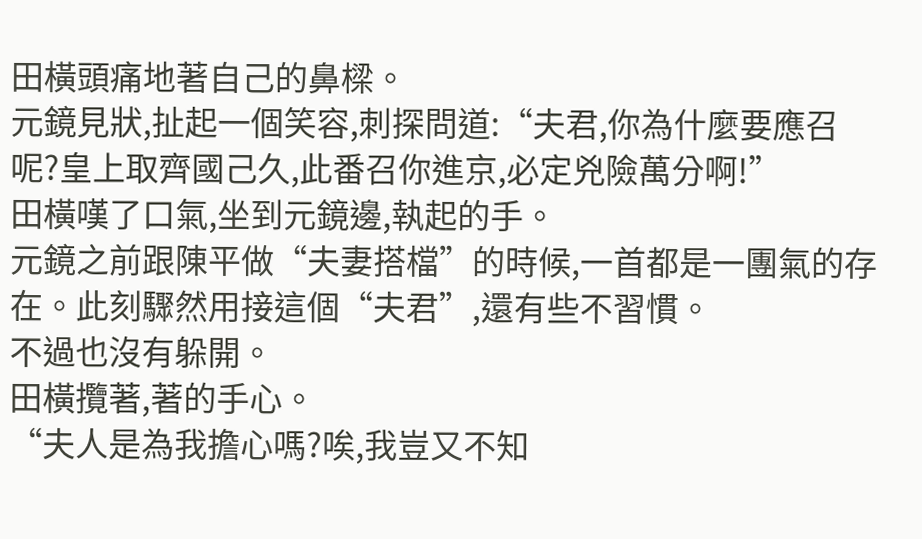田橫頭痛地著自己的鼻樑。
元鏡見狀,扯起一個笑容,刺探問道:“夫君,你為什麼要應召呢?皇上取齊國己久,此番召你進京,必定兇險萬分啊!”
田橫嘆了口氣,坐到元鏡邊,執起的手。
元鏡之前跟陳平做“夫妻搭檔”的時候,一首都是一團氣的存在。此刻驟然用接這個“夫君”,還有些不習慣。
不過也沒有躲開。
田橫攬著,著的手心。
“夫人是為我擔心嗎?唉,我豈又不知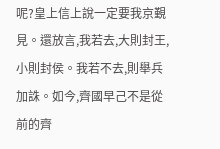呢?皇上信上說一定要我京覲見。還放言,我若去,大則封王,小則封侯。我若不去,則舉兵加誅。如今,齊國早己不是從前的齊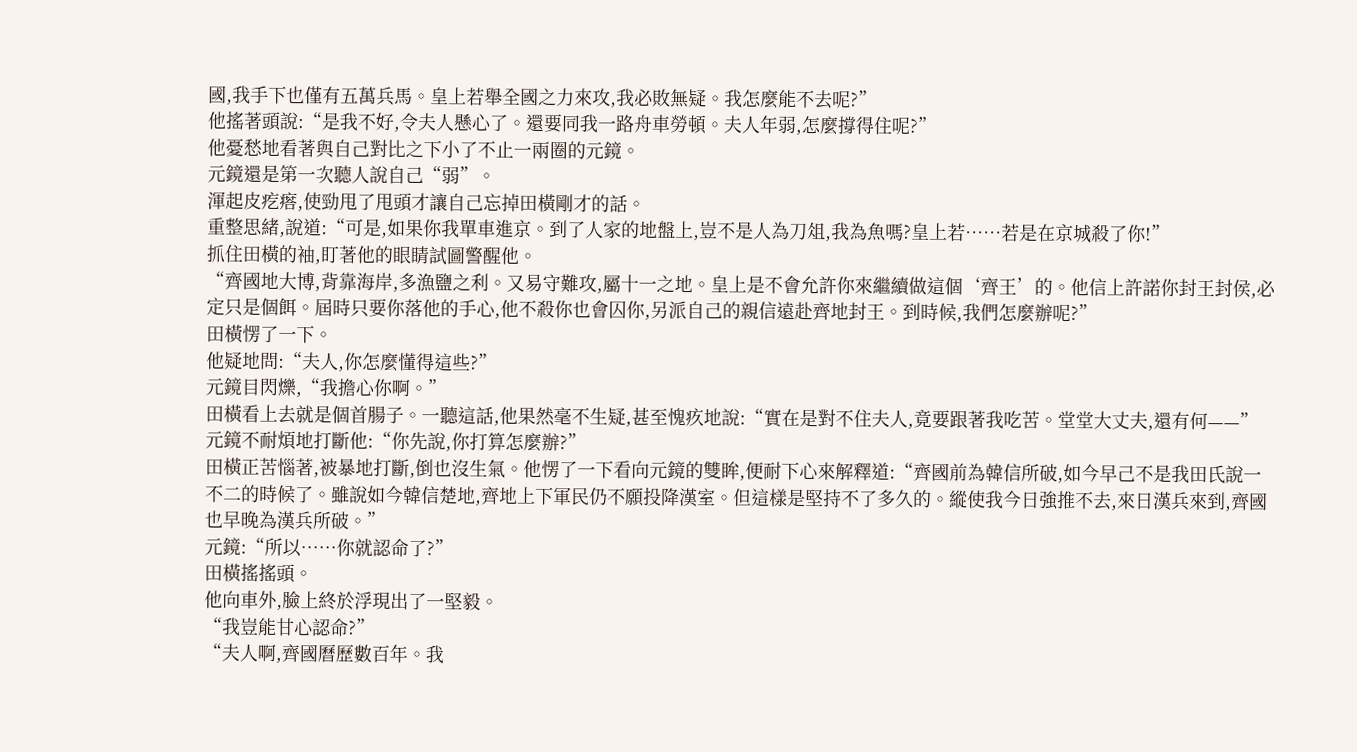國,我手下也僅有五萬兵馬。皇上若舉全國之力來攻,我必敗無疑。我怎麼能不去呢?”
他搖著頭說:“是我不好,令夫人懸心了。還要同我一路舟車勞頓。夫人年弱,怎麼撐得住呢?”
他憂愁地看著與自己對比之下小了不止一兩圈的元鏡。
元鏡還是第一次聽人說自己“弱”。
渾起皮疙瘩,使勁甩了甩頭才讓自己忘掉田橫剛才的話。
重整思緒,說道:“可是,如果你我單車進京。到了人家的地盤上,豈不是人為刀俎,我為魚嗎?皇上若……若是在京城殺了你!”
抓住田橫的袖,盯著他的眼睛試圖警醒他。
“齊國地大博,背靠海岸,多漁鹽之利。又易守難攻,屬十一之地。皇上是不會允許你來繼續做這個‘齊王’的。他信上許諾你封王封侯,必定只是個餌。屆時只要你落他的手心,他不殺你也會囚你,另派自己的親信遠赴齊地封王。到時候,我們怎麼辦呢?”
田橫愣了一下。
他疑地問:“夫人,你怎麼懂得這些?”
元鏡目閃爍,“我擔心你啊。”
田橫看上去就是個首腸子。一聽這話,他果然毫不生疑,甚至愧疚地說:“實在是對不住夫人,竟要跟著我吃苦。堂堂大丈夫,還有何——”
元鏡不耐煩地打斷他:“你先說,你打算怎麼辦?”
田橫正苦惱著,被暴地打斷,倒也沒生氣。他愣了一下看向元鏡的雙眸,便耐下心來解釋道:“齊國前為韓信所破,如今早己不是我田氏說一不二的時候了。雖說如今韓信楚地,齊地上下軍民仍不願投降漢室。但這樣是堅持不了多久的。縱使我今日強推不去,來日漢兵來到,齊國也早晚為漢兵所破。”
元鏡:“所以……你就認命了?”
田橫搖搖頭。
他向車外,臉上終於浮現出了一堅毅。
“我豈能甘心認命?”
“夫人啊,齊國曆歷數百年。我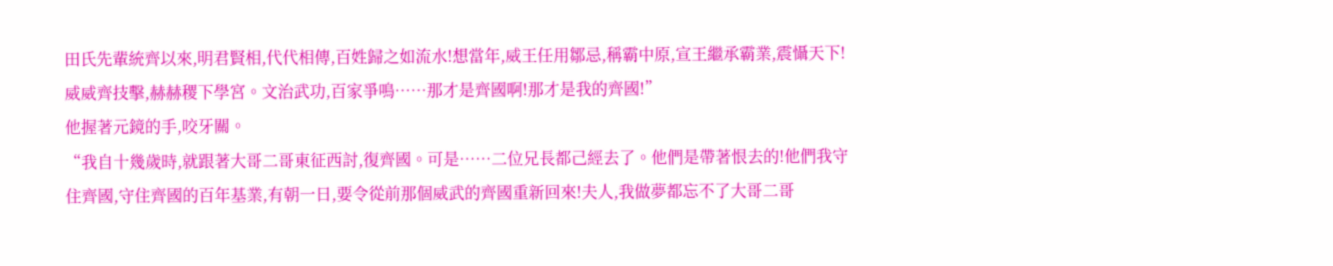田氏先輩統齊以來,明君賢相,代代相傳,百姓歸之如流水!想當年,威王任用鄒忌,稱霸中原,宣王繼承霸業,震懾天下!威威齊技擊,赫赫稷下學宮。文治武功,百家爭鳴……那才是齊國啊!那才是我的齊國!”
他握著元鏡的手,咬牙關。
“我自十幾歲時,就跟著大哥二哥東征西討,復齊國。可是……二位兄長都己經去了。他們是帶著恨去的!他們我守住齊國,守住齊國的百年基業,有朝一日,要令從前那個威武的齊國重新回來!夫人,我做夢都忘不了大哥二哥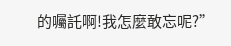的囑託啊!我怎麼敢忘呢?”